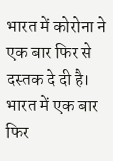भारत में कोरोना ने एक बार फिर से दस्तक दे दी है। भारत में एक बार फिर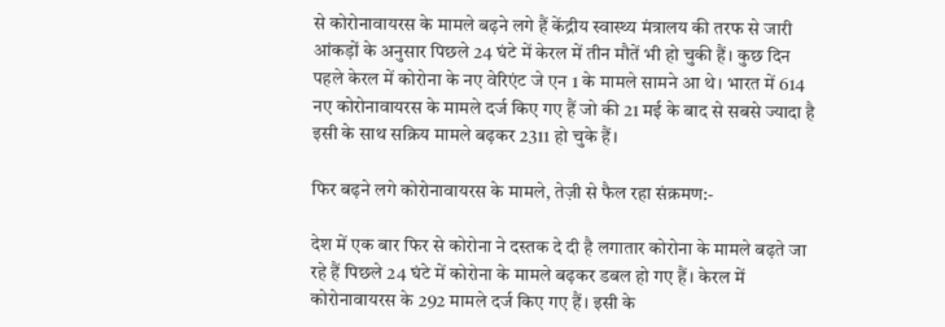से कोरोनावायरस के मामले बढ़ने लगे हैं केंद्रीय स्वास्थ्य मंत्रालय की तरफ से जारी आंकड़ों के अनुसार पिछले 24 घंटे में केरल में तीन मौतें भी हो चुकी हैं। कुछ दिन पहले केरल में कोरोना के नए वेरिएंट जे एन 1 के मामले सामने आ थे। भारत में 614 नए कोरोनावायरस के मामले दर्ज किए गए हैं जो की 21 मई के बाद से सबसे ज्यादा है इसी के साथ सक्रिय मामले बढ़कर 2311 हो चुके हैं।

फिर बढ़ने लगे कोरोनावायरस के मामले, तेज़ी से फैल रहा संक्रमण:-

देश में एक बार फिर से कोरोना ने दस्तक दे दी है लगातार कोरोना के मामले बढ़ते जा रहे हैं पिछले 24 घंटे में कोरोना के मामले बढ़कर डबल हो गए हैं। केरल में कोरोनावायरस के 292 मामले दर्ज किए गए हैं। इसी के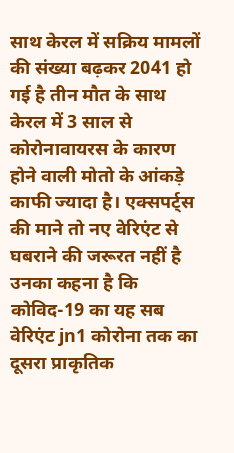साथ केरल में सक्रिय मामलों की संख्या बढ़कर 2041 हो गई है तीन मौत के साथ केरल में 3 साल से कोरोनावायरस के कारण होने वाली मोतो के आंकड़े काफी ज्यादा है। एक्सपर्ट्स की माने तो नए वेरिएंट से घबराने की जरूरत नहीं है उनका कहना है कि कोविद-19 का यह सब वेरिएंट jn1 कोरोना तक का दूसरा प्राकृतिक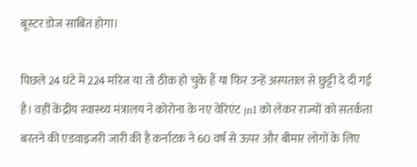बूस्टर डोज साबित होगा।

पिछले 24 घंटे में 224 मरिज या तो ठीक हो चुके हैं या फिर उन्हें अस्पताल से छुट्टी दे दी गई है। वहीं केंद्रीय स्वास्थ्य मंत्रालय ने कोरोना के नए वेरिएंट jn1 को लेकर राज्यों को सतर्कता बरतने की एडवाइजरी जारी की है कर्नाटक ने 60 वर्ष से ऊपर और बीमार लोगों के लिए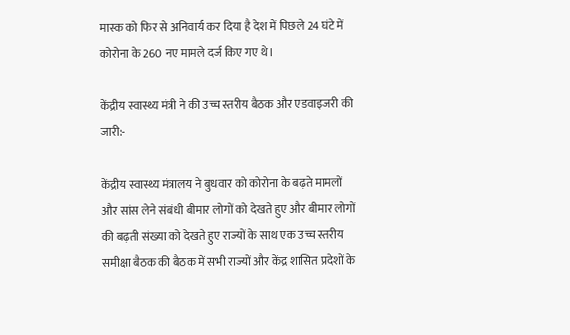मास्क को फिर से अनिवार्य कर दिया है देश में पिछले 24 घंटे में कोरोना के 260 नए मामले दर्ज किए गए थे।

केंद्रीय स्वास्थ्य मंत्री ने की उच्च स्तरीय बैठक और एडवाइजरी की जारी:-

केंद्रीय स्वास्थ्य मंत्रालय ने बुधवार को कोरोना के बढ़ते मामलों और सांस लेने संबंधी बीमार लोगों को देखते हुए और बीमार लोगों की बढ़ती संख्या को देखते हुए राज्यों के साथ एक उच्च स्तरीय समीक्षा बैठक की बैठक में सभी राज्यों और केंद्र शासित प्रदेशों के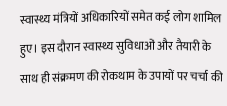स्वास्थ्य मंत्रियों अधिकारियों समेत कई लोग शामिल हुए। इस दौरान स्वास्थ्य सुविधाओं और तैयारी के साथ ही संक्रमण की रोकथाम के उपायों पर चर्चा की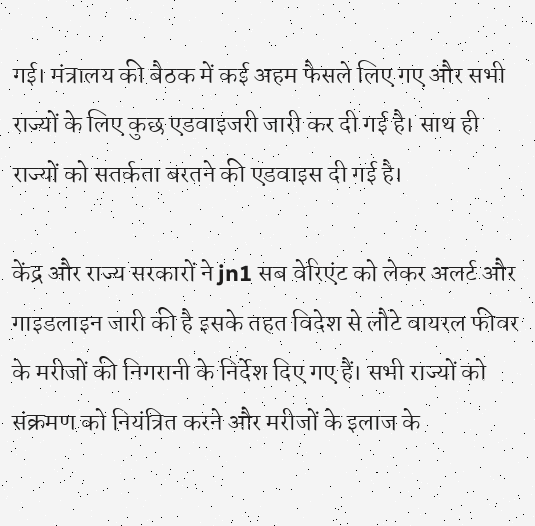गई। मंत्रालय की बैठक में कई अहम फैसले लिए गए और सभी राज्यों के लिए कुछ एडवाइजरी जारी कर दी गई है। साथ ही राज्यों को सतर्कता बरतने की एडवाइस दी गई है।

केंद्र और राज्य सरकारों ने jn1 सब वेरिएंट को लेकर अलर्ट और गाइडलाइन जारी की है इसके तहत विदेश से लौटे वायरल फीवर के मरीजों की निगरानी के निर्देश दिए गए हैं। सभी राज्यों को संक्रमण को नियंत्रित करने और मरीजों के इलाज के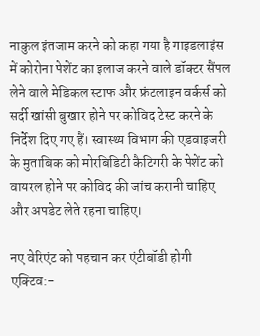नाकुल इंतजाम करने को कहा गया है गाइडलाइंस में कोरोना पेशेंट का इलाज करने वाले डॉक्टर सैंपल लेने वाले मेडिकल स्टाफ और फ्रंटलाइन वर्कर्स को सर्दी खांसी बुखार होने पर कोविद टेस्ट करने के निर्देश दिए गए हैं। स्वास्थ्य विभाग की एडवाइजरी के मुताबिक को मोरबिडिटी कैटिगरी के पेशेंट को वायरल होने पर कोविद की जांच करानी चाहिए और अपडेट लेते रहना चाहिए।

नए वेरिएंट को पहचान कर एंटीबॉडी होगी एक्टिव:-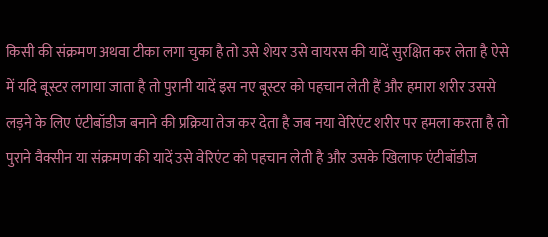किसी की संक्रमण अथवा टीका लगा चुका है तो उसे शेयर उसे वायरस की यादें सुरक्षित कर लेता है ऐसे में यदि बूस्टर लगाया जाता है तो पुरानी यादें इस नए बूस्टर को पहचान लेती हैं और हमारा शरीर उससे लड़ने के लिए एंटीबॉडीज बनाने की प्रक्रिया तेज कर देता है जब नया वेरिएंट शरीर पर हमला करता है तो पुराने वैक्सीन या संक्रमण की यादें उसे वेरिएंट को पहचान लेती है और उसके खिलाफ एंटीबॉडीज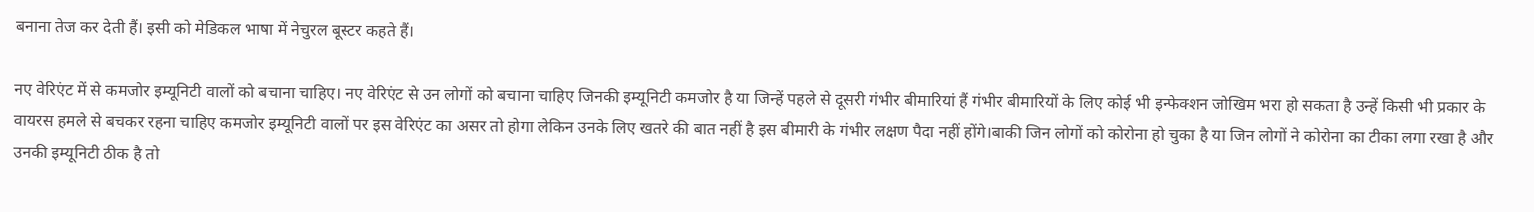बनाना तेज कर देती हैं। इसी को मेडिकल भाषा में नेचुरल बूस्टर कहते हैं।

नए वेरिएंट में से कमजोर इम्यूनिटी वालों को बचाना चाहिए। नए वेरिएंट से उन लोगों को बचाना चाहिए जिनकी इम्यूनिटी कमजोर है या जिन्हें पहले से दूसरी गंभीर बीमारियां हैं गंभीर बीमारियों के लिए कोई भी इन्फेक्शन जोखिम भरा हो सकता है उन्हें किसी भी प्रकार के वायरस हमले से बचकर रहना चाहिए कमजोर इम्यूनिटी वालों पर इस वेरिएंट का असर तो होगा लेकिन उनके लिए खतरे की बात नहीं है इस बीमारी के गंभीर लक्षण पैदा नहीं होंगे।बाकी जिन लोगों को कोरोना हो चुका है या जिन लोगों ने कोरोना का टीका लगा रखा है और उनकी इम्यूनिटी ठीक है तो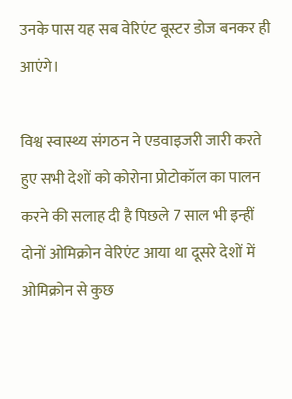उनके पास यह सब वेरिएंट बूस्टर डोज बनकर ही आएंगे।

विश्व स्वास्थ्य संगठन ने एडवाइजरी जारी करते हुए सभी देशों को कोरोना प्रोटोकॉल का पालन करने की सलाह दी है पिछले 7 साल भी इन्हीं दोनों ओमिक्रोन वेरिएंट आया था दूसरे देशों में ओमिक्रोन से कुछ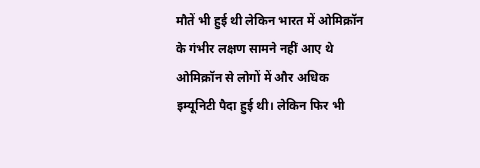मौतें भी हुई थी लेकिन भारत में ओमिक्रॉन के गंभीर लक्षण सामने नहीं आए थे ओमिक्रॉन से लोगों में और अधिक इम्यूनिटी पैदा हुई थी। लेकिन फिर भी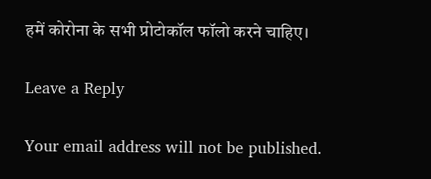हमें कोरोना के सभी प्रोटोकॉल फॉलो करने चाहिए।

Leave a Reply

Your email address will not be published.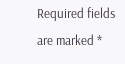Required fields are marked *